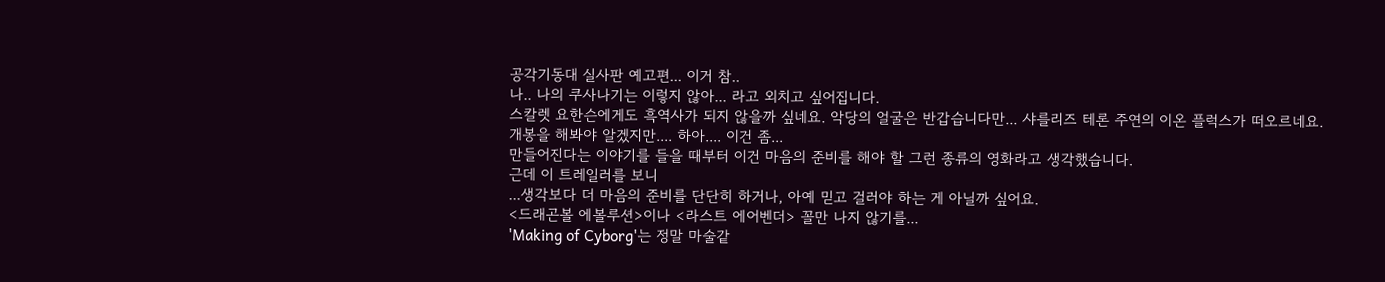공각기동대 실사판 예고편... 이거 참..
나.. 나의 쿠사나기는 이렇지 않아... 라고 외치고 싶어집니다.
스칼렛 요한슨에게도 흑역사가 되지 않을까 싶네요. 악당의 얼굴은 반갑습니다만... 샤를리즈 테론 주연의 이온 플럭스가 떠오르네요.
개봉을 해봐야 알겠지만.... 하아.... 이건 좀...
만들어진다는 이야기를 들을 때부터 이건 마음의 준비를 해야 할 그런 종류의 영화라고 생각했습니다.
근데 이 트레일러를 보니
...생각보다 더 마음의 준비를 단단히 하거나, 아예 믿고 걸러야 하는 게 아닐까 싶어요.
<드래곤볼 에볼루션>이나 <라스트 에어벤더> 꼴만 나지 않기를...
'Making of Cyborg'는 정말 마술같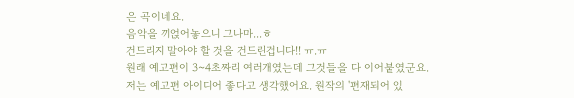은 곡이네요.
음악을 끼얹어놓으니 그나마...ㅎ
건드리지 말아야 할 것을 건드린겁니다!! ㅠ.ㅠ
원래 예고편이 3~4초짜리 여러개였는데 그것들을 다 이어붙였군요.
저는 예고편 아이디어 좋다고 생각했어요. 원작의 '편재되어 있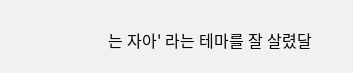는 자아' 라는 테마를 잘 살렸달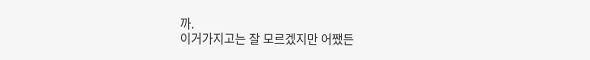까.
이거가지고는 잘 모르겠지만 어쨌든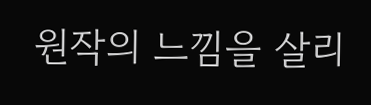원작의 느낌을 살리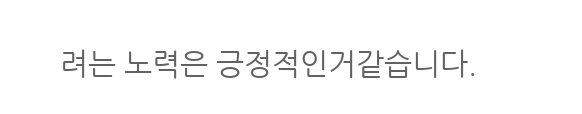려는 노력은 긍정적인거같습니다.